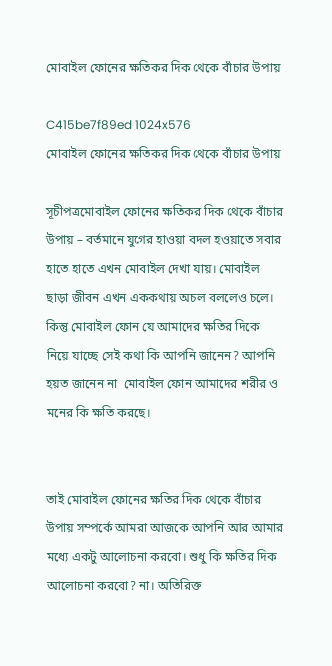মোবাইল ফোনের ক্ষতিকর দিক থেকে বাঁচার উপায়

C415be7f89ed 1024x576
মোবাইল ফোনের ক্ষতিকর দিক থেকে বাঁচার উপায়

সূচীপত্রমোবাইল ফোনের ক্ষতিকর দিক থেকে বাঁচার উপায় – বর্তমানে যুগের হাওয়া বদল হওয়াতে সবার হাতে হাতে এখন মোবাইল দেখা যায়। মোবাইল ছাড়া জীবন এখন এককথায় অচল বললেও চলে। কিন্তু মোবাইল ফোন যে আমাদের ক্ষতির দিকে নিয়ে যাচ্ছে সেই কথা কি আপনি জানেন? আপনি হয়ত জানেন না  মোবাইল ফোন আমাদের শরীর ও মনের কি ক্ষতি করছে।


তাই মোবাইল ফোনের ক্ষতির দিক থেকে বাঁচার উপায় সম্পর্কে আমরা আজকে আপনি আর আমার মধ্যে একটু আলোচনা করবো। শুধু কি ক্ষতির দিক আলোচনা করবো? না। অতিরিক্ত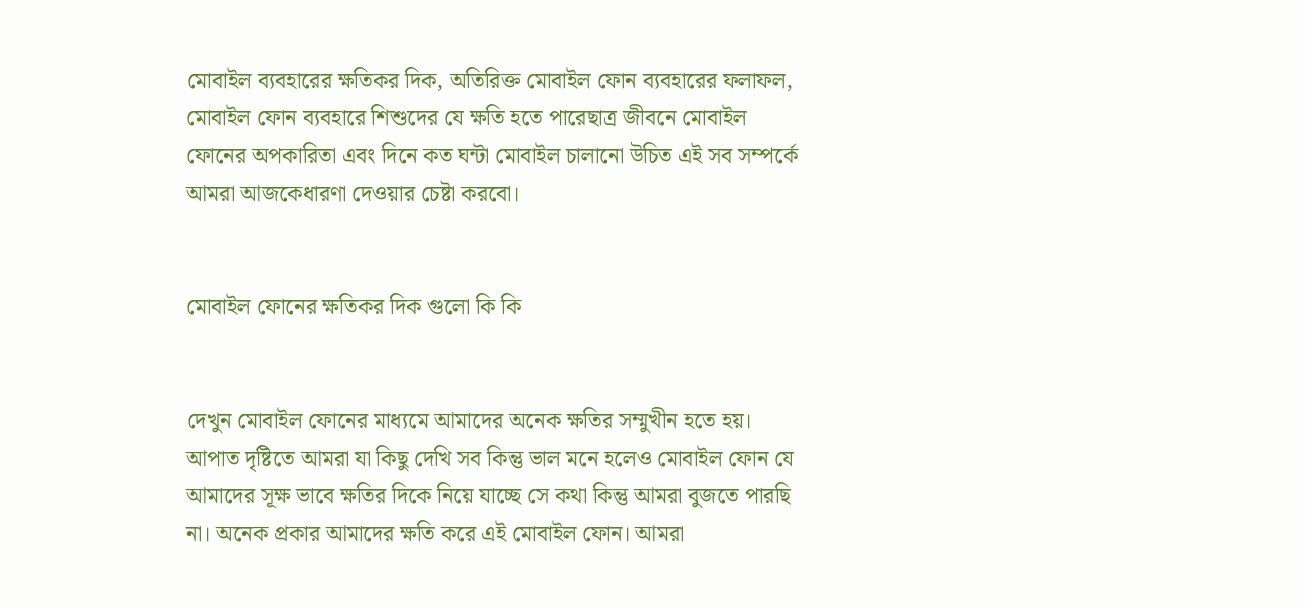মোবাইল ব্যবহারের ক্ষতিকর দিক, অতিরিক্ত মোবাইল ফোন ব্যবহারের ফলাফল, মোবাইল ফোন ব্যবহারে শিশুদের যে ক্ষতি হতে পারেছাত্র জীবনে মোবাইল ফোনের অপকারিতা এবং দিনে কত ঘন্টা মোবাইল চালানো উচিত এই সব সম্পর্কে আমরা আজকেধারণা দেওয়ার চেষ্টা করবো।


মোবাইল ফোনের ক্ষতিকর দিক গুলো কি কি


দেখুন মোবাইল ফোনের মাধ্যমে আমাদের অনেক ক্ষতির সম্মুখীন হতে হয়। আপাত দৃষ্টিতে আমরা যা কিছু দেখি সব কিন্তু ভাল মনে হলেও মোবাইল ফোন যে আমাদের সূক্ষ ভাবে ক্ষতির দিকে নিয়ে যাচ্ছে সে কথা কিন্তু আমরা বুজতে পারছি না। অনেক প্রকার আমাদের ক্ষতি করে এই মোবাইল ফোন। আমরা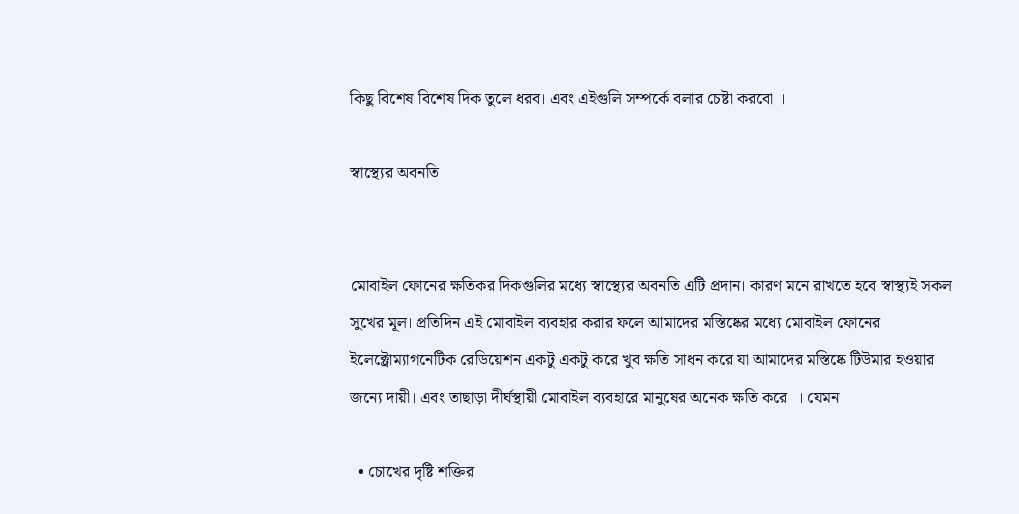কিছু বিশেষ বিশেষ দিক তুলে ধরব। এবং এইগুলি সম্পর্কে বলার চেষ্টা করবো ।

স্বাস্থ্যের অবনতি


মোবাইল ফোনের ক্ষতিকর দিকগুলির মধ্যে স্বাস্থ্যের অবনতি এটি প্রদান। কারণ মনে রাখতে হবে স্বাস্থ্যই সকল সুখের মূল। প্রতিদিন এই মোবাইল ব্যবহার করার ফলে আমাদের মস্তিষ্কের মধ্যে মোবাইল ফোনের ইলেক্ট্রোম্যাগনেটিক রেডিয়েশন একটু একটু করে খুব ক্ষতি সাধন করে যা আমাদের মস্তিষ্কে টিউমার হওয়ার জন্যে দায়ী। এবং তাছাড়া দীর্ঘস্থায়ী মোবাইল ব্যবহারে মানুষের অনেক ক্ষতি করে  । যেমন

  • চোখের দৃষ্টি শক্তির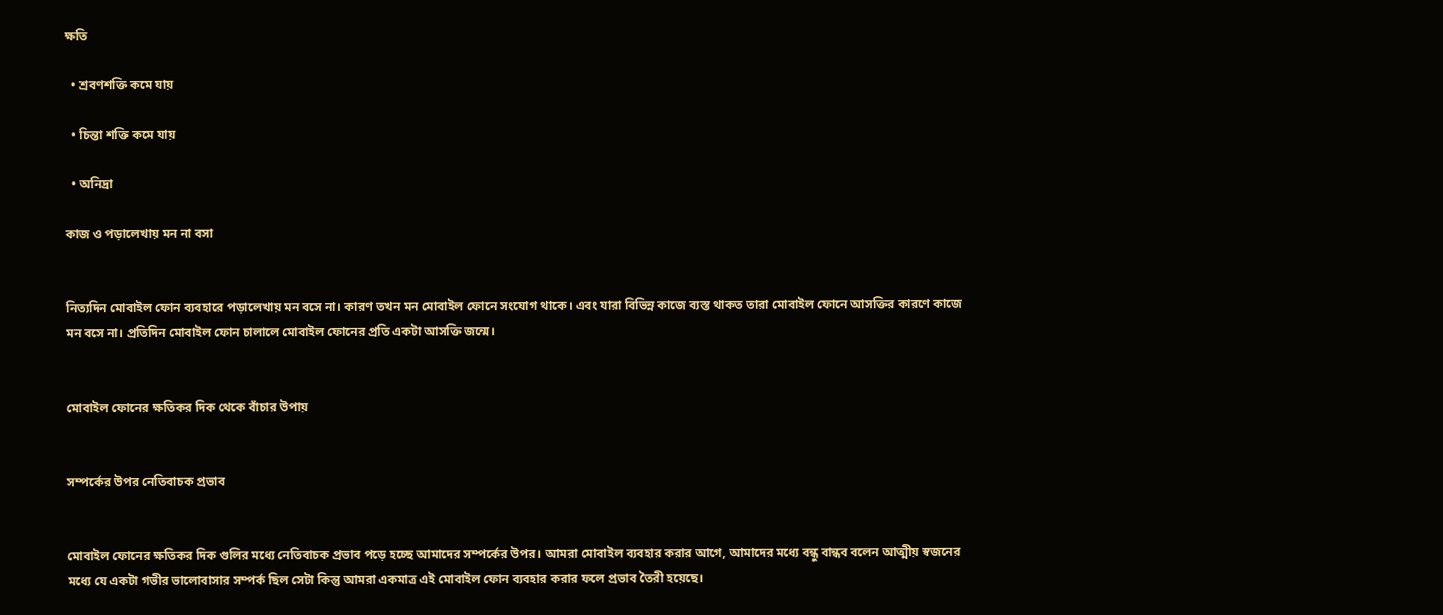ক্ষতি

  • শ্রবণশক্তি কমে যায়

  • চিন্তা শক্তি কমে যায়

  • অনিদ্রা

কাজ ও পড়ালেখায় মন না বসা


নিত্যদিন মোবাইল ফোন ব্যবহারে পড়ালেখায় মন বসে না। কারণ তখন মন মোবাইল ফোনে সংযোগ থাকে। এবং যারা বিভিন্ন কাজে ব্যস্ত থাকত তারা মোবাইল ফোনে আসক্তির কারণে কাজে মন বসে না। প্রতিদিন মোবাইল ফোন চালালে মোবাইল ফোনের প্রতি একটা আসক্তি জন্মে।


মোবাইল ফোনের ক্ষতিকর দিক থেকে বাঁচার উপায়


সম্পর্কের উপর নেতিবাচক প্রভাব


মোবাইল ফোনের ক্ষতিকর দিক গুলির মধ্যে নেতিবাচক প্রভাব পড়ে হচ্ছে আমাদের সম্পর্কের উপর। আমরা মোবাইল ব্যবহার করার আগে, আমাদের মধ্যে বন্ধু বান্ধব বলেন আত্মীয় স্বজনের মধ্যে যে একটা গভীর ভালোবাসার সম্পর্ক ছিল সেটা কিন্তু আমরা একমাত্র এই মোবাইল ফোন ব্যবহার করার ফলে প্রভাব তৈরী হয়েছে।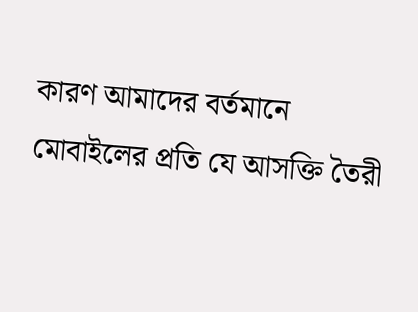কারণ আমাদের বর্তমানে মোবাইলের প্রতি যে আসক্তি তৈরী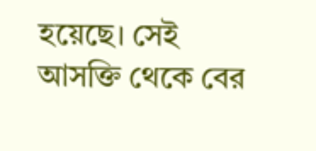হয়েছে। সেই আসক্তি থেকে বের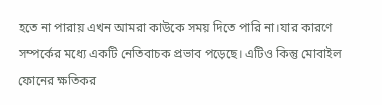হতে না পারায় এখন আমরা কাউকে সময় দিতে পারি না।যার কারণে সম্পর্কের মধ্যে একটি নেতিবাচক প্রভাব পড়েছে। এটিও কিন্তু মোবাইল ফোনের ক্ষতিকর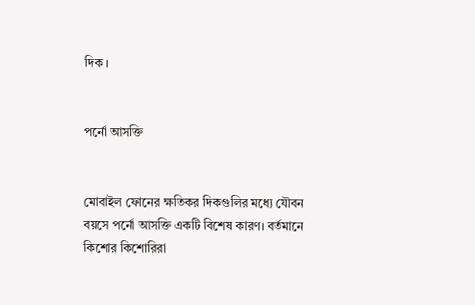দিক ।


পর্নো আসক্তি


মোবাইল ফোনের ক্ষতিকর দিকগুলির মধ্যে যৌবন বয়সে পর্নো আসক্তি একটি বিশেষ কারণ। বর্তমানে কিশোর কিশোরিরা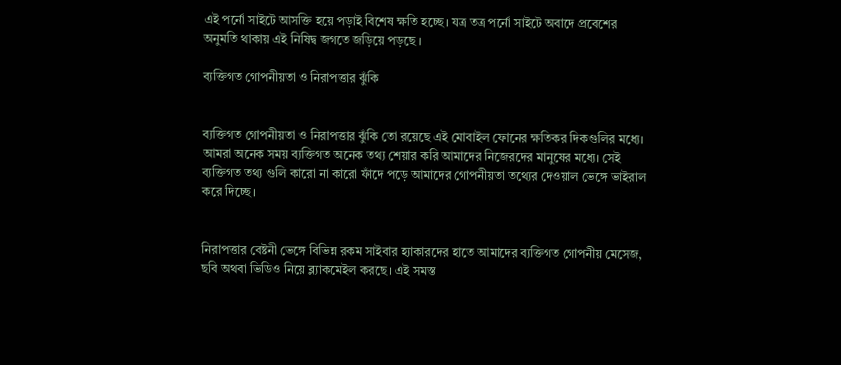এই পর্নো সাইটে আসক্তি হয়ে পড়াই বিশেষ ক্ষতি হচ্ছে। যত্র তত্র পর্নো সাইটে অবাদে প্রবেশের অনুমতি থাকায় এই নিষিদ্ব জগতে জড়িয়ে পড়ছে ।

ব্যক্তিগত গোপনীয়তা ও নিরাপত্তার ঝুঁকি


ব্যক্তিগত গোপনীয়তা ও নিরাপত্তার ঝুঁকি তো রয়েছে এই মোবাইল ফোনের ক্ষতিকর দিকগুলির মধ্যে। আমরা অনেক সময় ব্যক্তিগত অনেক তথ্য শেয়ার করি আমাদের নিজেরদের মানুষের মধ্যে। সেই ব্যক্তিগত তথ্য গুলি কারো না কারো ফাঁদে পড়ে আমাদের গোপনীয়তা তথ্যের দেওয়াল ভেঙ্গে ভাইরাল করে দিচ্ছে।


নিরাপত্তার বেষ্টনী ভেঙ্গে বিভিন্ন রকম সাইবার হ্যাকারদের হাতে আমাদের ব্যক্তিগত গোপনীয় মেসেজ, ছবি অথবা ভিডিও নিয়ে ব্ল্যাকমেইল করছে। এই সমস্ত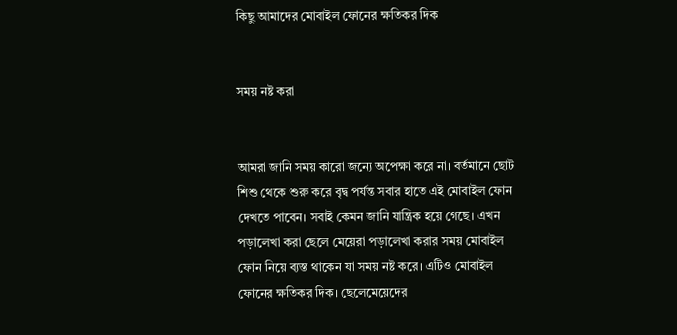কিছু আমাদের মোবাইল ফোনের ক্ষতিকর দিক


সময় নষ্ট করা


আমরা জানি সময় কারো জন্যে অপেক্ষা করে না। বর্তমানে ছোট শিশু থেকে শুরু করে বৃদ্ব পর্যন্ত সবার হাতে এই মোবাইল ফোন দেখতে পাবেন। সবাই কেমন জানি যান্ত্রিক হয়ে গেছে। এখন পড়ালেখা করা ছেলে মেয়েরা পড়ালেখা করার সময় মোবাইল ফোন নিয়ে ব্যস্ত থাকেন যা সময় নষ্ট করে। এটিও মোবাইল ফোনের ক্ষতিকর দিক। ছেলেমেয়েদের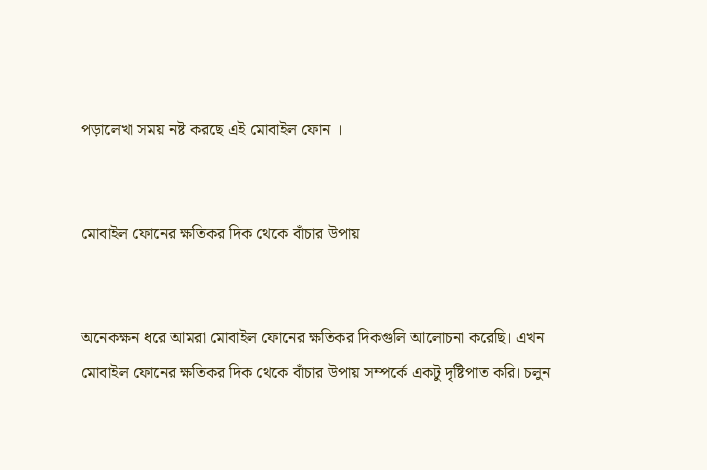পড়ালেখা সময় নষ্ট করছে এই মোবাইল ফোন ।


মোবাইল ফোনের ক্ষতিকর দিক থেকে বাঁচার উপায়


অনেকক্ষন ধরে আমরা মোবাইল ফোনের ক্ষতিকর দিকগুলি আলোচনা করেছি। এখন মোবাইল ফোনের ক্ষতিকর দিক থেকে বাঁচার উপায় সম্পর্কে একটু দৃষ্টিপাত করি। চলুন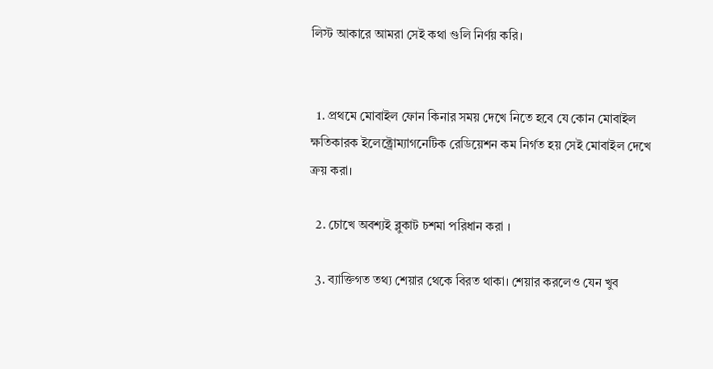লিস্ট আকারে আমরা সেই কথা গুলি নির্ণয় করি।


  1. প্রথমে মোবাইল ফোন কিনার সময় দেখে নিতে হবে যে কোন মোবাইল ক্ষতিকারক ইলেক্ট্রোম্যাগনেটিক রেডিয়েশন কম নির্গত হয় সেই মোবাইল দেখে ক্রয় করা।

  2. চোখে অবশ্যই ব্লুকাট চশমা পরিধান করা ।

  3. ব্যাক্তিগত তথ্য শেয়ার থেকে বিরত থাকা। শেয়ার করলেও যেন খুব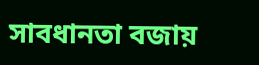সাবধানতা বজায়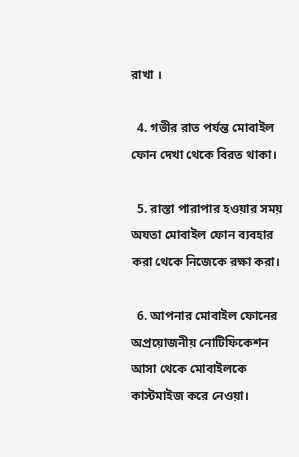রাখা ।

  4. গভীর রাত পর্যন্ত মোবাইল ফোন দেখা থেকে বিরত থাকা।

  5. রাস্তা পারাপার হওয়ার সময় অযতা মোবাইল ফোন ব্যবহার করা থেকে নিজেকে রক্ষা করা।

  6. আপনার মোবাইল ফোনের অপ্রয়োজনীয় নোটিফিকেশন আসা থেকে মোবাইলকে কাস্টমাইজ করে নেওয়া।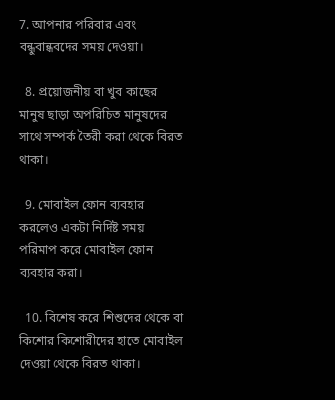7. আপনার পরিবার এবং বন্ধুবান্ধবদের সময় দেওয়া।

  8. প্রয়োজনীয় বা খুব কাছের মানুষ ছাড়া অপরিচিত মানুষদের সাথে সম্পর্ক তৈরী করা থেকে বিরত থাকা।

  9. মোবাইল ফোন ব্যবহার করলেও একটা নির্দিষ্ট সময় পরিমাপ করে মোবাইল ফোন ব্যবহার করা।

  10. বিশেষ করে শিশুদের থেকে বা কিশোর কিশোরীদের হাতে মোবাইল দেওয়া থেকে বিরত থাকা।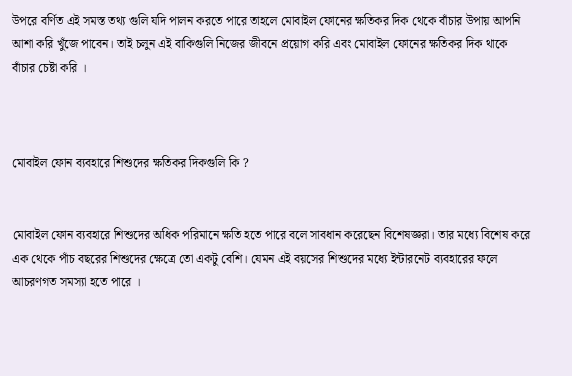উপরে বর্ণিত এই সমস্ত তথ্য গুলি যদি পালন করতে পারে তাহলে মোবাইল ফোনের ক্ষতিকর দিক থেকে বাঁচার উপায় আপনি আশা করি খুঁজে পাবেন। তাই চলুন এই বাকিগুলি নিজের জীবনে প্রয়োগ করি এবং মোবাইল ফোনের ক্ষতিকর দিক থাকে বাঁচার চেষ্টা করি ।



মোবাইল ফোন ব্যবহারে শিশুদের ক্ষতিকর দিকগুলি কি ?


মোবাইল ফোন ব্যবহারে শিশুদের অধিক পরিমানে ক্ষতি হতে পারে বলে সাবধান করেছেন বিশেষজ্ঞরা। তার মধ্যে বিশেষ করে এক থেকে পাঁচ বছরের শিশুদের ক্ষেত্রে তো একটু বেশি। যেমন এই বয়সের শিশুদের মধ্যে ইন্টারনেট ব্যবহারের ফলে আচরণগত সমস্যা হতে পারে ।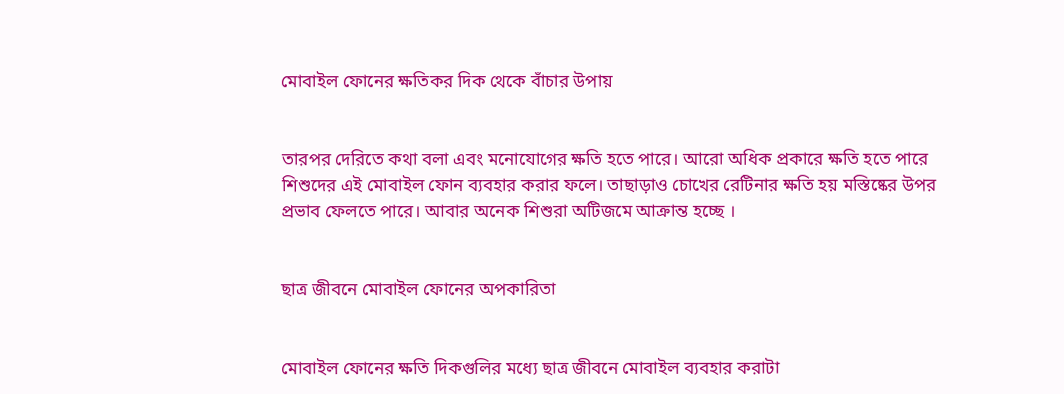মোবাইল ফোনের ক্ষতিকর দিক থেকে বাঁচার উপায়


তারপর দেরিতে কথা বলা এবং মনোযোগের ক্ষতি হতে পারে। আরো অধিক প্রকারে ক্ষতি হতে পারে শিশুদের এই মোবাইল ফোন ব্যবহার করার ফলে। তাছাড়াও চোখের রেটিনার ক্ষতি হয় মস্তিষ্কের উপর প্রভাব ফেলতে পারে। আবার অনেক শিশুরা অটিজমে আক্রান্ত হচ্ছে ।


ছাত্র জীবনে মোবাইল ফোনের অপকারিতা


মোবাইল ফোনের ক্ষতি দিকগুলির মধ্যে ছাত্র জীবনে মোবাইল ব্যবহার করাটা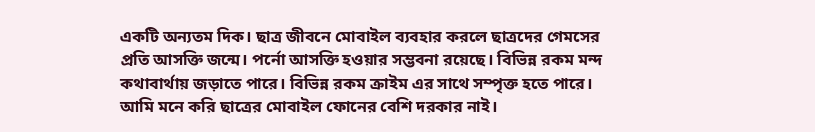একটি অন্যতম দিক। ছাত্র জীবনে মোবাইল ব্যবহার করলে ছাত্রদের গেমসের প্রতি আসক্তি জন্মে। পর্নো আসক্তি হওয়ার সম্ভবনা রয়েছে। বিভিন্ন রকম মন্দ কথাবার্থায় জড়াতে পারে। বিভিন্ন রকম ক্রাইম এর সাথে সম্পৃক্ত হতে পারে।  আমি মনে করি ছাত্রের মোবাইল ফোনের বেশি দরকার নাই।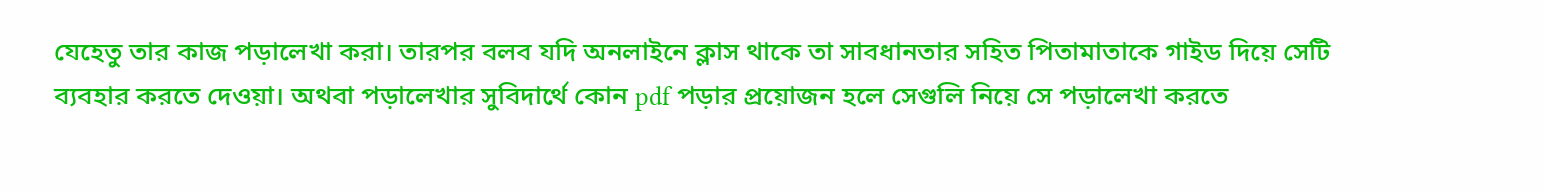যেহেতু তার কাজ পড়ালেখা করা। তারপর বলব যদি অনলাইনে ক্লাস থাকে তা সাবধানতার সহিত পিতামাতাকে গাইড দিয়ে সেটি ব্যবহার করতে দেওয়া। অথবা পড়ালেখার সুবিদার্থে কোন pdf পড়ার প্রয়োজন হলে সেগুলি নিয়ে সে পড়ালেখা করতে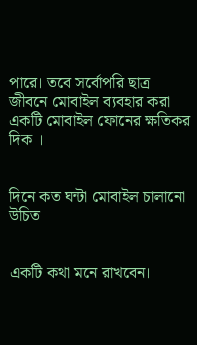পারে। তবে সর্বোপরি ছাত্র জীবনে মোবাইল ব্যবহার করা একটি মোবাইল ফোনের ক্ষতিকর দিক ।


দিনে কত ঘন্টা মোবাইল চালানো উচিত


একটি কথা মনে রাখবেন।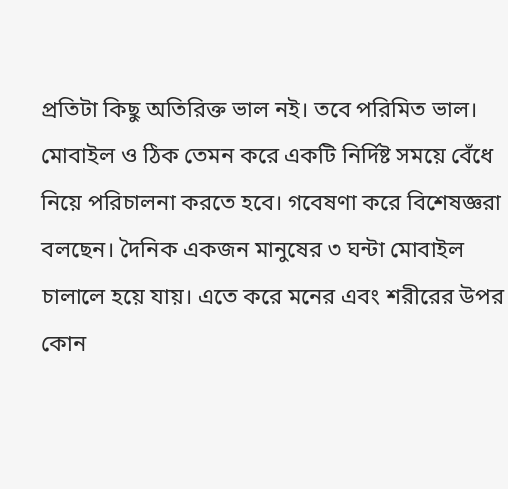প্রতিটা কিছু অতিরিক্ত ভাল নই। তবে পরিমিত ভাল। মোবাইল ও ঠিক তেমন করে একটি নির্দিষ্ট সময়ে বেঁধে নিয়ে পরিচালনা করতে হবে। গবেষণা করে বিশেষজ্ঞরা বলছেন। দৈনিক একজন মানুষের ৩ ঘন্টা মোবাইল চালালে হয়ে যায়। এতে করে মনের এবং শরীরের উপর কোন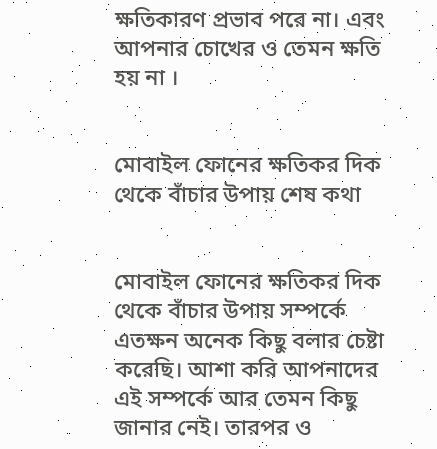ক্ষতিকারণ প্রভাব পরে না। এবং আপনার চোখের ও তেমন ক্ষতি হয় না ।


মোবাইল ফোনের ক্ষতিকর দিক থেকে বাঁচার উপায় শেষ কথা


মোবাইল ফোনের ক্ষতিকর দিক থেকে বাঁচার উপায় সম্পর্কে এতক্ষন অনেক কিছু বলার চেষ্টা করেছি। আশা করি আপনাদের এই সম্পর্কে আর তেমন কিছু জানার নেই। তারপর ও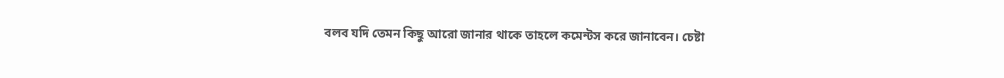বলব যদি তেমন কিছু আরো জানার থাকে তাহলে কমেন্টস করে জানাবেন। চেষ্টা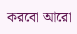করবো আরো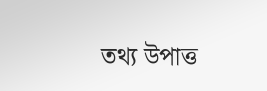তথ্য উপাত্ত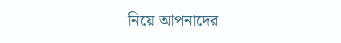নিয়ে আপনাদের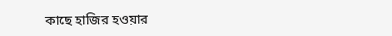কাছে হাজির হওয়ার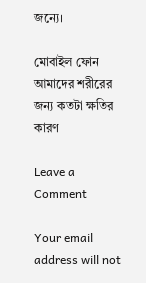জন্যে।

মোবাইল ফোন আমাদের শরীরের জন্য কতটা ক্ষতির কারণ

Leave a Comment

Your email address will not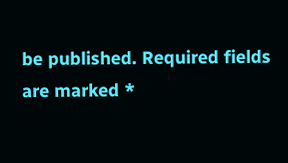be published. Required fields are marked *